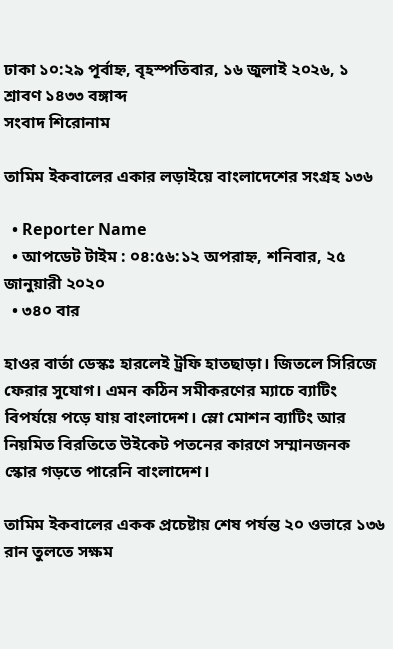ঢাকা ১০:২৯ পূর্বাহ্ন, বৃহস্পতিবার, ১৬ জুলাই ২০২৬, ১ শ্রাবণ ১৪৩৩ বঙ্গাব্দ
সংবাদ শিরোনাম

তামিম ইকবালের একার লড়াইয়ে বাংলাদেশের সংগ্রহ ১৩৬

  • Reporter Name
  • আপডেট টাইম : ০৪:৫৬:১২ অপরাহ্ন, শনিবার, ২৫ জানুয়ারী ২০২০
  • ৩৪০ বার

হাওর বার্তা ডেস্কঃ হারলেই ট্রফি হাতছাড়া। জিতলে সিরিজে ফেরার সুযোগ। এমন কঠিন সমীকরণের ম্যাচে ব্যাটিং বিপর্যয়ে পড়ে যায় বাংলাদেশ। স্লো মোশন ব্যাটিং আর নিয়মিত বিরতিতে উইকেট পতনের কারণে সম্মানজনক স্কোর গড়তে পারেনি বাংলাদেশ।

তামিম ইকবালের একক প্রচেষ্টায় শেষ পর্যন্ত ২০ ওভারে ১৩৬ রান তুলতে সক্ষম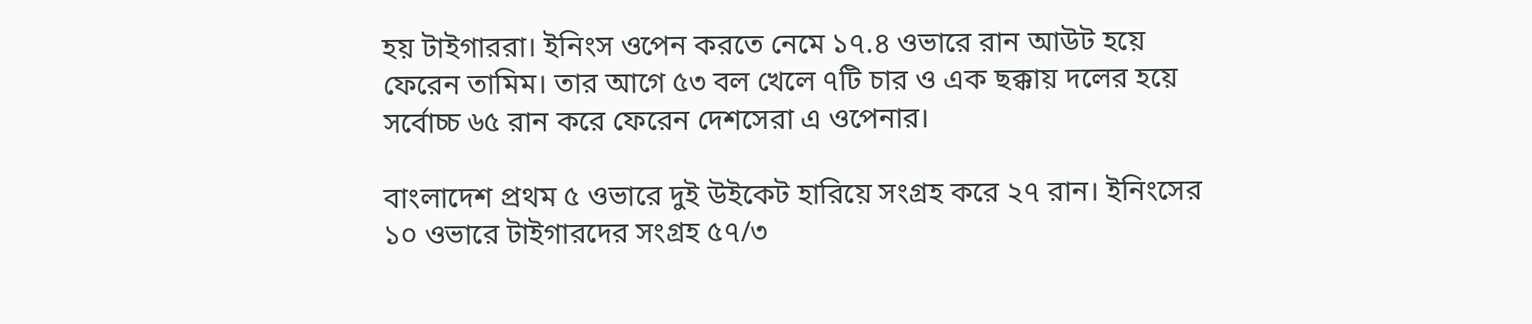হয় টাইগাররা। ইনিংস ওপেন করতে নেমে ১৭.৪ ওভারে রান আউট হয়ে ফেরেন তামিম। তার আগে ৫৩ বল খেলে ৭টি চার ও এক ছক্কায় দলের হয়ে সর্বোচ্চ ৬৫ রান করে ফেরেন দেশসেরা এ ওপেনার।

বাংলাদেশ প্রথম ৫ ওভারে দুই উইকেট হারিয়ে সংগ্রহ করে ২৭ রান। ইনিংসের ১০ ওভারে টাইগারদের সংগ্রহ ৫৭/৩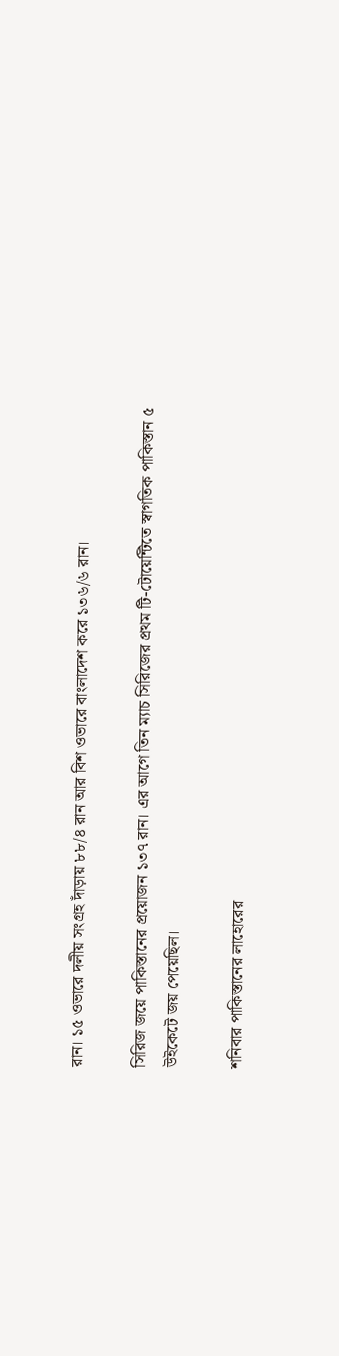রান। ১৫ ওভারে দলীয় সংগ্রহ দাঁড়ায় ৮৮/৪ রান আর বিশ ওভারে বাংলাদেশ করে ১৩৬/৬ রান।

সিরিজ জয়ে পাকিস্তানের প্রয়োজন ১৩৭ রান। এর আগে তিন ম্যাচ সিরিজের প্রথম টি-টোয়েন্টিতে স্বাগতিক পাকিস্তান ৫ উইকেটে জয় পেয়েছিল।

শনিবার পাকিস্তানের লাহোরের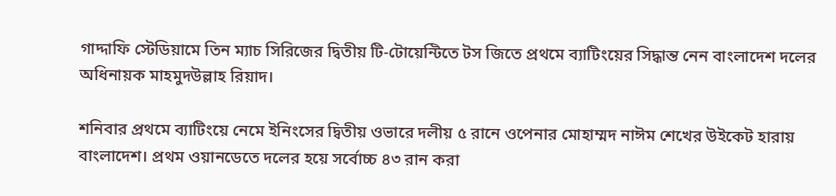গাদ্দাফি স্টেডিয়ামে তিন ম্যাচ সিরিজের দ্বিতীয় টি-টোয়েন্টিতে টস জিতে প্রথমে ব্যাটিংয়ের সিদ্ধান্ত নেন বাংলাদেশ দলের অধিনায়ক মাহমুদউল্লাহ রিয়াদ।

শনিবার প্রথমে ব্যাটিংয়ে নেমে ইনিংসের দ্বিতীয় ওভারে দলীয় ৫ রানে ওপেনার মোহাম্মদ নাঈম শেখের উইকেট হারায় বাংলাদেশ। প্রথম ওয়ানডেতে দলের হয়ে সর্বোচ্চ ৪৩ রান করা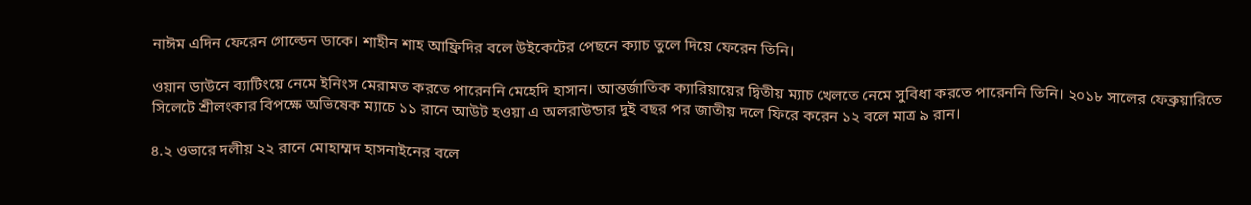নাঈম এদিন ফেরেন গোল্ডেন ডাকে। শাহীন শাহ আফ্রিদির বলে উইকেটের পেছনে ক্যাচ তুলে দিয়ে ফেরেন তিনি।

ওয়ান ডাউনে ব্যাটিংয়ে নেমে ইনিংস মেরামত করতে পারেননি মেহেদি হাসান। আন্তর্জাতিক ক্যারিয়ায়ের দ্বিতীয় ম্যাচ খেলতে নেমে সুবিধা করতে পারেননি তিনি। ২০১৮ সালের ফেব্রুয়ারিতে সিলেটে শ্রীলংকার বিপক্ষে অভিষেক ম্যাচে ১১ রানে আউট হওয়া এ অলরাউন্ডার দুই বছর পর জাতীয় দলে ফিরে করেন ১২ বলে মাত্র ৯ রান।

৪.২ ওভারে দলীয় ২২ রানে মোহাম্মদ হাসনাইনের বলে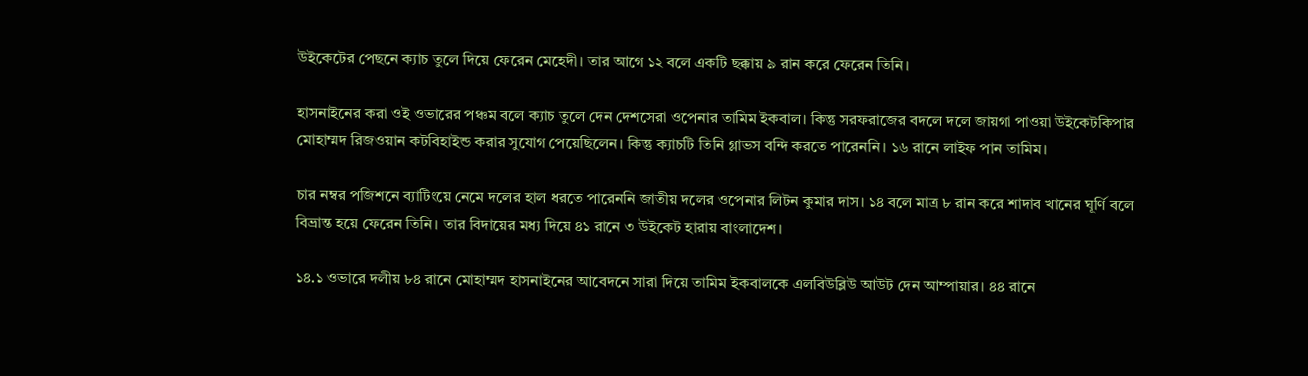উইকেটের পেছনে ক্যাচ তুলে দিয়ে ফেরেন মেহেদী। তার আগে ১২ বলে একটি ছক্কায় ৯ রান করে ফেরেন তিনি।

হাসনাইনের করা ওই ওভারের পঞ্চম বলে ক্যাচ তুলে দেন দেশসেরা ওপেনার তামিম ইকবাল। কিন্তু সরফরাজের বদলে দলে জায়গা পাওয়া উইকেটকিপার মোহাম্মদ রিজওয়ান কটবিহাইন্ড করার সুযোগ পেয়েছিলেন। কিন্তু ক্যাচটি তিনি গ্লাভস বন্দি করতে পারেননি। ১৬ রানে লাইফ পান তামিম।

চার নম্বর পজিশনে ব্যাটিংয়ে নেমে দলের হাল ধরতে পারেননি জাতীয় দলের ওপেনার লিটন কুমার দাস। ১৪ বলে মাত্র ৮ রান করে শাদাব খানের ঘূর্ণি বলে বিভ্রান্ত হয়ে ফেরেন তিনি। তার বিদায়ের মধ্য দিয়ে ৪১ রানে ৩ উইকেট হারায় বাংলাদেশ।

১৪.১ ওভারে দলীয় ৮৪ রানে মোহাম্মদ হাসনাইনের আবেদনে সারা দিয়ে তামিম ইকবালকে এলবিউব্লিউ আউট দেন আম্পায়ার। ৪৪ রানে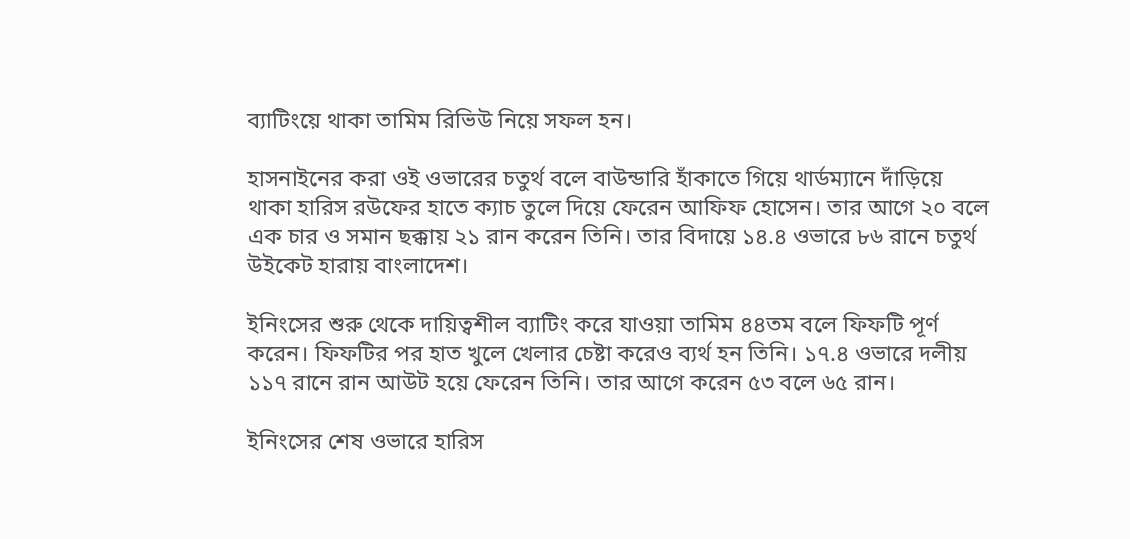ব্যাটিংয়ে থাকা তামিম রিভিউ নিয়ে সফল হন।

হাসনাইনের করা ওই ওভারের চতুর্থ বলে বাউন্ডারি হাঁকাতে গিয়ে থার্ডম্যানে দাঁড়িয়ে থাকা হারিস রউফের হাতে ক্যাচ তুলে দিয়ে ফেরেন আফিফ হোসেন। তার আগে ২০ বলে এক চার ও সমান ছক্কায় ২১ রান করেন তিনি। তার বিদায়ে ১৪.৪ ওভারে ৮৬ রানে চতুর্থ উইকেট হারায় বাংলাদেশ।

ইনিংসের শুরু থেকে দায়িত্বশীল ব্যাটিং করে যাওয়া তামিম ৪৪তম বলে ফিফটি পূর্ণ করেন। ফিফটির পর হাত খুলে খেলার চেষ্টা করেও ব্যর্থ হন তিনি। ১৭.৪ ওভারে দলীয় ১১৭ রানে রান আউট হয়ে ফেরেন তিনি। তার আগে করেন ৫৩ বলে ৬৫ রান।

ইনিংসের শেষ ওভারে হারিস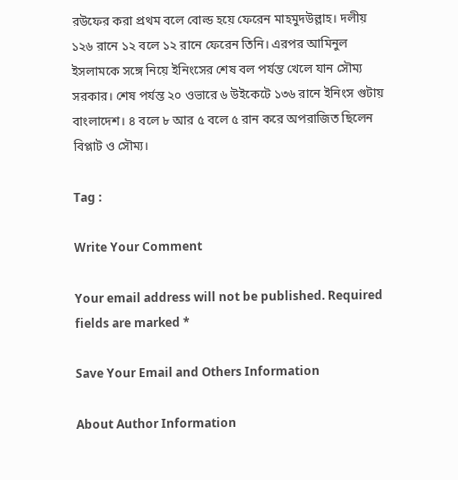রউফের করা প্রথম বলে বোল্ড হয়ে ফেরেন মাহমুদউল্লাহ। দলীয় ১২৬ রানে ১২ বলে ১২ রানে ফেরেন তিনি। এরপর আমিনুল ইসলামকে সঙ্গে নিয়ে ইনিংসের শেষ বল পর্যন্ত খেলে যান সৌম্য সরকার। শেষ পর্যন্ত ২০ ওভারে ৬ উইকেটে ১৩৬ রানে ইনিংস গুটায় বাংলাদেশ। ৪ বলে ৮ আর ৫ বলে ৫ রান করে অপরাজিত ছিলেন বিপ্লাট ও সৌম্য।

Tag :

Write Your Comment

Your email address will not be published. Required fields are marked *

Save Your Email and Others Information

About Author Information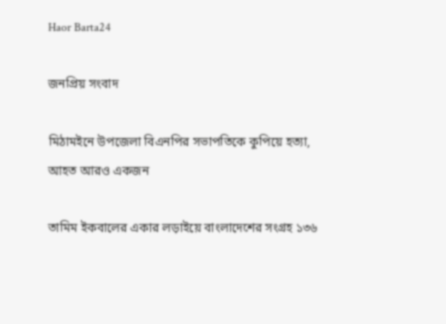Haor Barta24

জনপ্রিয় সংবাদ

মিঠামইনে উপজেলা বিএনপির সভাপতিকে কুপিয়ে হত্যা, আহত আরও একজন

তামিম ইকবালের একার লড়াইয়ে বাংলাদেশের সংগ্রহ ১৩৬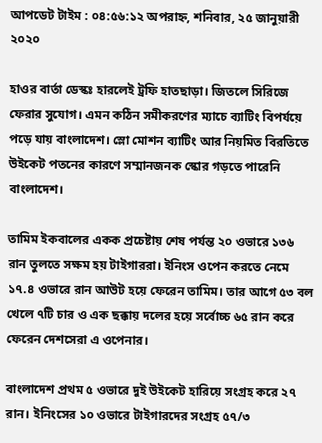আপডেট টাইম : ০৪:৫৬:১২ অপরাহ্ন, শনিবার, ২৫ জানুয়ারী ২০২০

হাওর বার্তা ডেস্কঃ হারলেই ট্রফি হাতছাড়া। জিতলে সিরিজে ফেরার সুযোগ। এমন কঠিন সমীকরণের ম্যাচে ব্যাটিং বিপর্যয়ে পড়ে যায় বাংলাদেশ। স্লো মোশন ব্যাটিং আর নিয়মিত বিরতিতে উইকেট পতনের কারণে সম্মানজনক স্কোর গড়তে পারেনি বাংলাদেশ।

তামিম ইকবালের একক প্রচেষ্টায় শেষ পর্যন্ত ২০ ওভারে ১৩৬ রান তুলতে সক্ষম হয় টাইগাররা। ইনিংস ওপেন করতে নেমে ১৭.৪ ওভারে রান আউট হয়ে ফেরেন তামিম। তার আগে ৫৩ বল খেলে ৭টি চার ও এক ছক্কায় দলের হয়ে সর্বোচ্চ ৬৫ রান করে ফেরেন দেশসেরা এ ওপেনার।

বাংলাদেশ প্রথম ৫ ওভারে দুই উইকেট হারিয়ে সংগ্রহ করে ২৭ রান। ইনিংসের ১০ ওভারে টাইগারদের সংগ্রহ ৫৭/৩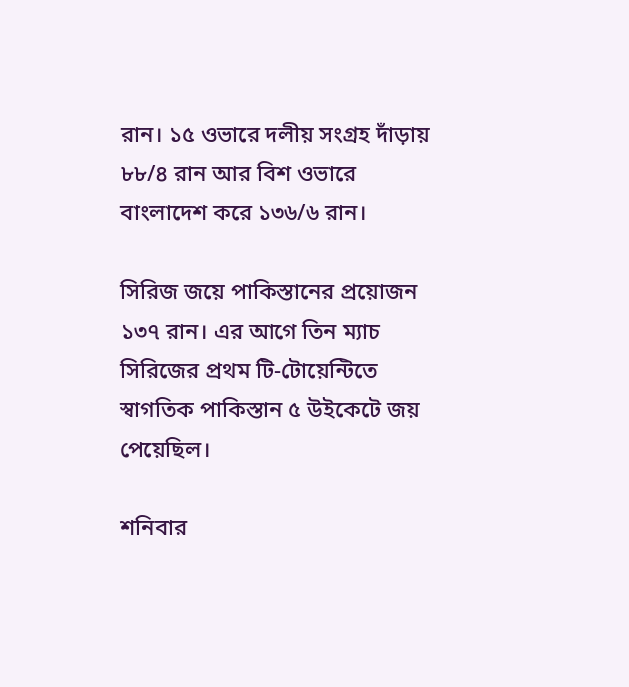রান। ১৫ ওভারে দলীয় সংগ্রহ দাঁড়ায় ৮৮/৪ রান আর বিশ ওভারে বাংলাদেশ করে ১৩৬/৬ রান।

সিরিজ জয়ে পাকিস্তানের প্রয়োজন ১৩৭ রান। এর আগে তিন ম্যাচ সিরিজের প্রথম টি-টোয়েন্টিতে স্বাগতিক পাকিস্তান ৫ উইকেটে জয় পেয়েছিল।

শনিবার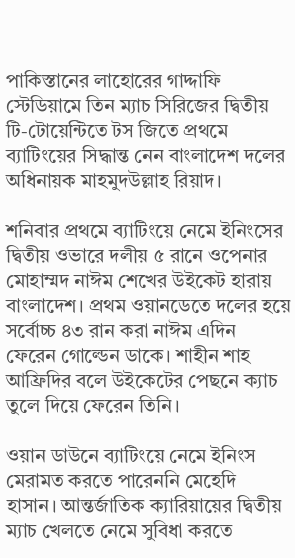পাকিস্তানের লাহোরের গাদ্দাফি স্টেডিয়ামে তিন ম্যাচ সিরিজের দ্বিতীয় টি-টোয়েন্টিতে টস জিতে প্রথমে ব্যাটিংয়ের সিদ্ধান্ত নেন বাংলাদেশ দলের অধিনায়ক মাহমুদউল্লাহ রিয়াদ।

শনিবার প্রথমে ব্যাটিংয়ে নেমে ইনিংসের দ্বিতীয় ওভারে দলীয় ৫ রানে ওপেনার মোহাম্মদ নাঈম শেখের উইকেট হারায় বাংলাদেশ। প্রথম ওয়ানডেতে দলের হয়ে সর্বোচ্চ ৪৩ রান করা নাঈম এদিন ফেরেন গোল্ডেন ডাকে। শাহীন শাহ আফ্রিদির বলে উইকেটের পেছনে ক্যাচ তুলে দিয়ে ফেরেন তিনি।

ওয়ান ডাউনে ব্যাটিংয়ে নেমে ইনিংস মেরামত করতে পারেননি মেহেদি হাসান। আন্তর্জাতিক ক্যারিয়ায়ের দ্বিতীয় ম্যাচ খেলতে নেমে সুবিধা করতে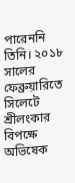পারেননি তিনি। ২০১৮ সালের ফেব্রুয়ারিতে সিলেটে শ্রীলংকার বিপক্ষে অভিষেক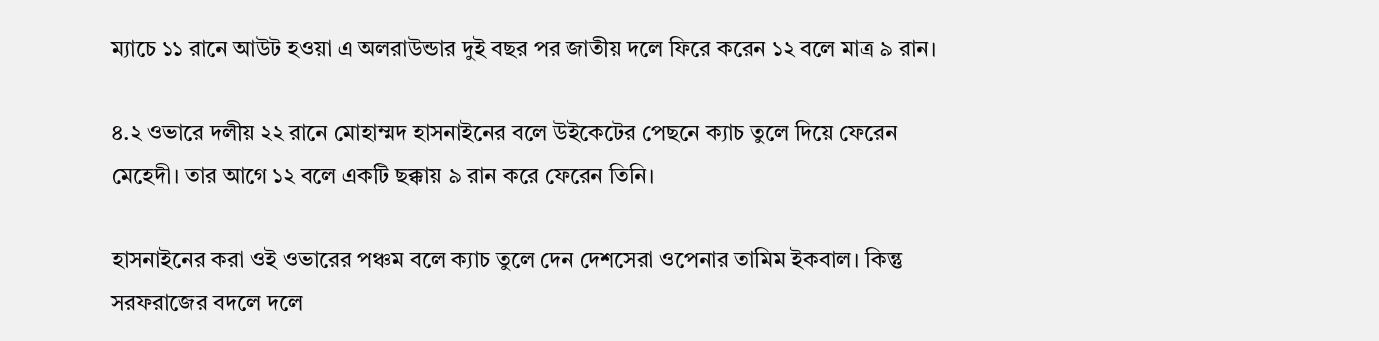ম্যাচে ১১ রানে আউট হওয়া এ অলরাউন্ডার দুই বছর পর জাতীয় দলে ফিরে করেন ১২ বলে মাত্র ৯ রান।

৪.২ ওভারে দলীয় ২২ রানে মোহাম্মদ হাসনাইনের বলে উইকেটের পেছনে ক্যাচ তুলে দিয়ে ফেরেন মেহেদী। তার আগে ১২ বলে একটি ছক্কায় ৯ রান করে ফেরেন তিনি।

হাসনাইনের করা ওই ওভারের পঞ্চম বলে ক্যাচ তুলে দেন দেশসেরা ওপেনার তামিম ইকবাল। কিন্তু সরফরাজের বদলে দলে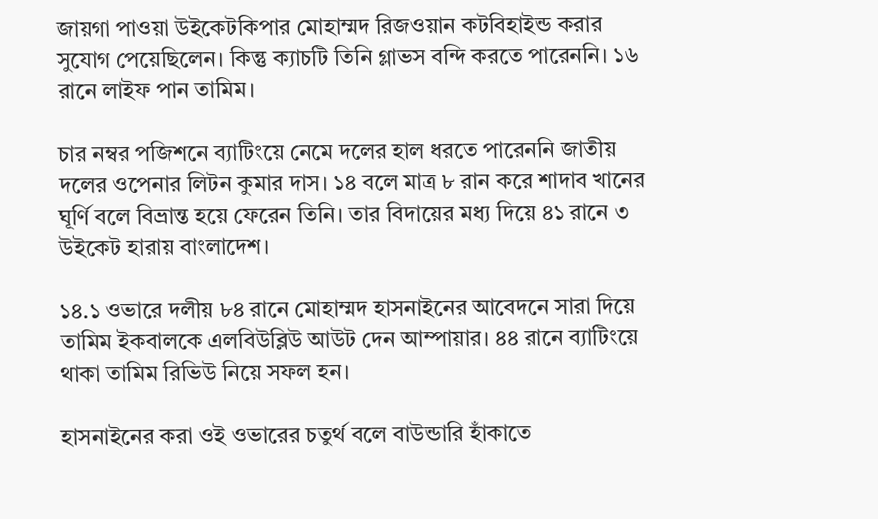জায়গা পাওয়া উইকেটকিপার মোহাম্মদ রিজওয়ান কটবিহাইন্ড করার সুযোগ পেয়েছিলেন। কিন্তু ক্যাচটি তিনি গ্লাভস বন্দি করতে পারেননি। ১৬ রানে লাইফ পান তামিম।

চার নম্বর পজিশনে ব্যাটিংয়ে নেমে দলের হাল ধরতে পারেননি জাতীয় দলের ওপেনার লিটন কুমার দাস। ১৪ বলে মাত্র ৮ রান করে শাদাব খানের ঘূর্ণি বলে বিভ্রান্ত হয়ে ফেরেন তিনি। তার বিদায়ের মধ্য দিয়ে ৪১ রানে ৩ উইকেট হারায় বাংলাদেশ।

১৪.১ ওভারে দলীয় ৮৪ রানে মোহাম্মদ হাসনাইনের আবেদনে সারা দিয়ে তামিম ইকবালকে এলবিউব্লিউ আউট দেন আম্পায়ার। ৪৪ রানে ব্যাটিংয়ে থাকা তামিম রিভিউ নিয়ে সফল হন।

হাসনাইনের করা ওই ওভারের চতুর্থ বলে বাউন্ডারি হাঁকাতে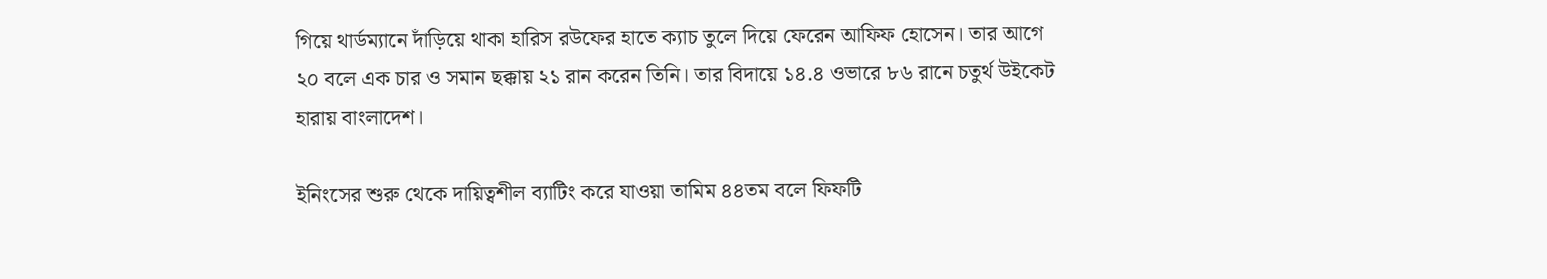গিয়ে থার্ডম্যানে দাঁড়িয়ে থাকা হারিস রউফের হাতে ক্যাচ তুলে দিয়ে ফেরেন আফিফ হোসেন। তার আগে ২০ বলে এক চার ও সমান ছক্কায় ২১ রান করেন তিনি। তার বিদায়ে ১৪.৪ ওভারে ৮৬ রানে চতুর্থ উইকেট হারায় বাংলাদেশ।

ইনিংসের শুরু থেকে দায়িত্বশীল ব্যাটিং করে যাওয়া তামিম ৪৪তম বলে ফিফটি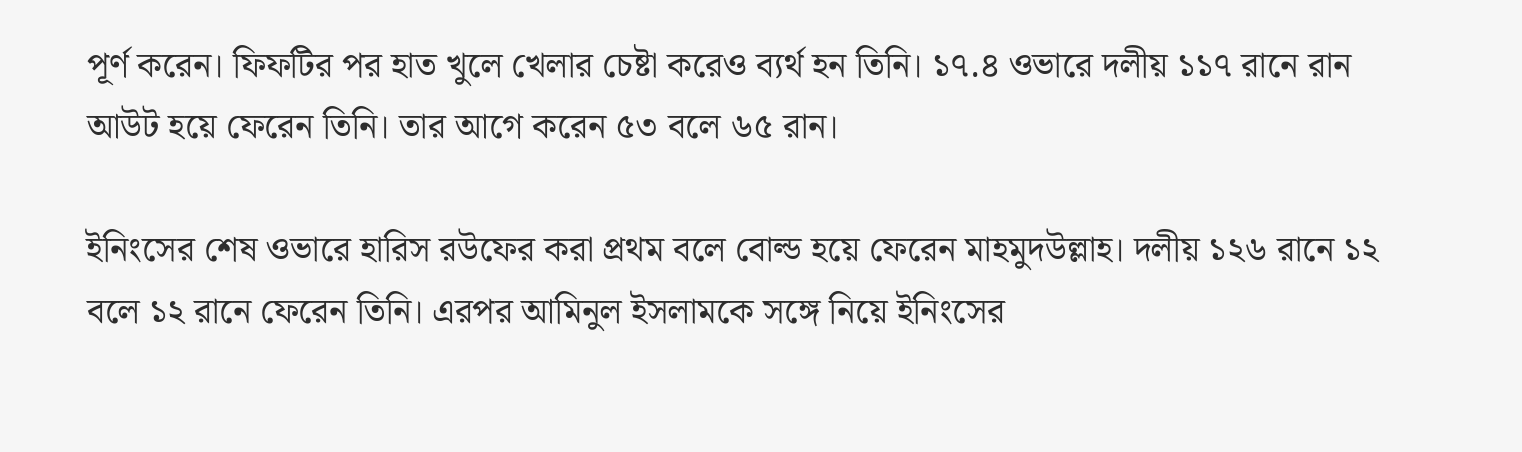পূর্ণ করেন। ফিফটির পর হাত খুলে খেলার চেষ্টা করেও ব্যর্থ হন তিনি। ১৭.৪ ওভারে দলীয় ১১৭ রানে রান আউট হয়ে ফেরেন তিনি। তার আগে করেন ৫৩ বলে ৬৫ রান।

ইনিংসের শেষ ওভারে হারিস রউফের করা প্রথম বলে বোল্ড হয়ে ফেরেন মাহমুদউল্লাহ। দলীয় ১২৬ রানে ১২ বলে ১২ রানে ফেরেন তিনি। এরপর আমিনুল ইসলামকে সঙ্গে নিয়ে ইনিংসের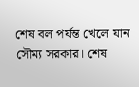শেষ বল পর্যন্ত খেলে যান সৌম্য সরকার। শেষ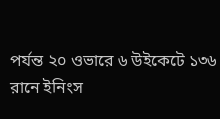পর্যন্ত ২০ ওভারে ৬ উইকেটে ১৩৬ রানে ইনিংস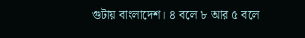গুটায় বাংলাদেশ। ৪ বলে ৮ আর ৫ বলে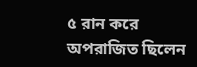৫ রান করে অপরাজিত ছিলেন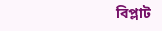বিপ্লাট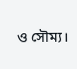ও সৌম্য।